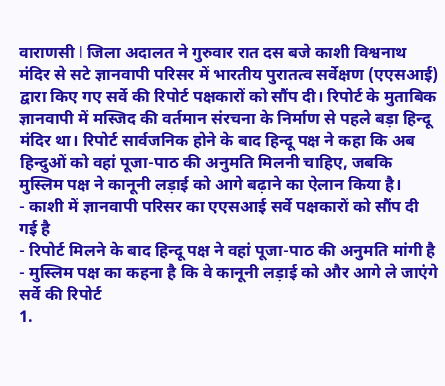वाराणसी l जिला अदालत ने गुरुवार रात दस बजे काशी विश्वनाथ मंदिर से सटे ज्ञानवापी परिसर में भारतीय पुरातत्व सर्वेक्षण (एएसआई) द्वारा किए गए सर्वे की रिपोर्ट पक्षकारों को सौंप दी। रिपोर्ट के मुताबिक ज्ञानवापी में मस्जिद की वर्तमान संरचना के निर्माण से पहले बड़ा हिन्दू मंदिर था। रिपोर्ट सार्वजनिक होने के बाद हिन्दू पक्ष ने कहा कि अब हिन्दुओं को वहां पूजा-पाठ की अनुमति मिलनी चाहिए, जबकि मुस्लिम पक्ष ने कानूनी लड़ाई को आगे बढ़ाने का ऐलान किया है।
- काशी में ज्ञानवापी परिसर का एएसआई सर्वे पक्षकारों को सौंप दी गई है
- रिपोर्ट मिलने के बाद हिन्दू पक्ष ने वहां पूजा-पाठ की अनुमति मांगी है
- मुस्लिम पक्ष का कहना है कि वे कानूनी लड़ाई को और आगे ले जाएंगे
सर्वे की रिपोर्ट
1.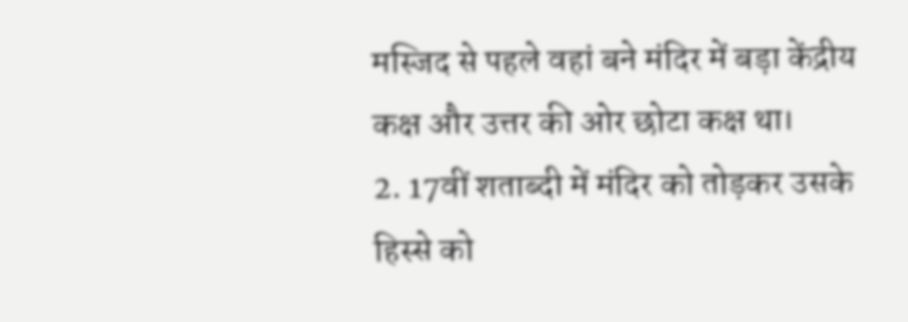मस्जिद से पहले वहां बने मंदिर में बड़ा केंद्रीय कक्ष और उत्तर की ओर छोटा कक्ष था।
2. 17वीं शताब्दी में मंदिर को तोड़कर उसके हिस्से को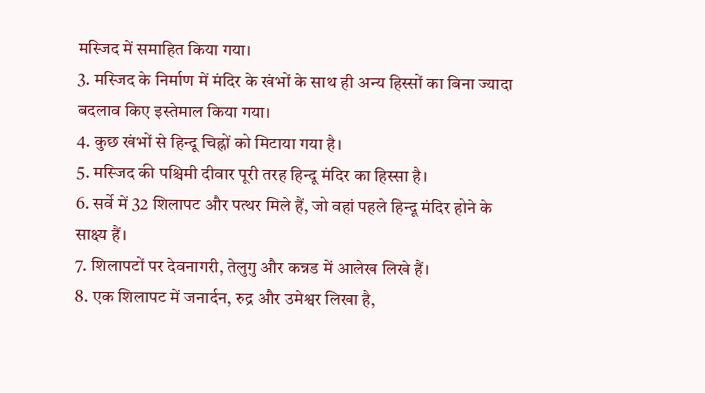मस्जिद में समाहित किया गया।
3. मस्जिद के निर्माण में मंदिर के खंभों के साथ ही अन्य हिस्सों का बिना ज्यादा बदलाव किए इस्तेमाल किया गया।
4. कुछ खंभों से हिन्दू चिह्नों को मिटाया गया है।
5. मस्जिद की पश्चिमी दीवार पूरी तरह हिन्दू मंदिर का हिस्सा है।
6. सर्वे में 32 शिलापट और पत्थर मिले हैं, जो वहां पहले हिन्दू मंदिर होने के साक्ष्य हैं।
7. शिलापटों पर देवनागरी, तेलुगु और कन्नड में आलेख लिखे हैं।
8. एक शिलापट में जनार्दन, रुद्र और उमेश्वर लिखा है,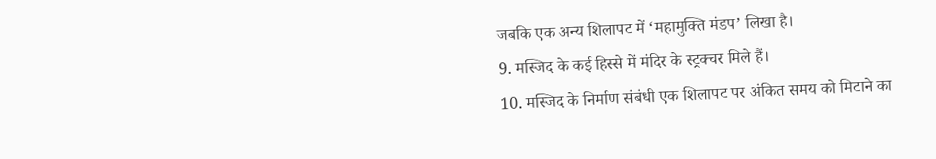जबकि एक अन्य शिलापट में ‘महामुक्ति मंडप’ लिखा है।
9. मस्जिद के कई हिस्से में मंदिर के स्ट्रक्चर मिले हैं।
10. मस्जिद के निर्माण संबंधी एक शिलापट पर अंकित समय को मिटाने का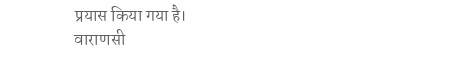प्रयास किया गया है।
वाराणसी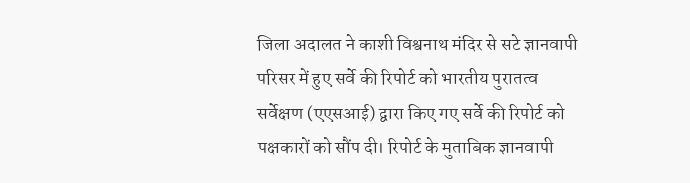जिला अदालत ने काशी विश्वनाथ मंदिर से सटे ज्ञानवापी परिसर में हुए सर्वे की रिपोर्ट को भारतीय पुरातत्व सर्वेक्षण (एएसआई) द्वारा किए गए सर्वे की रिपोर्ट को पक्षकारों को सौंप दी। रिपोर्ट के मुताबिक ज्ञानवापी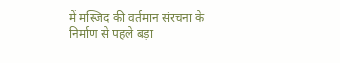में मस्जिद की वर्तमान संरचना के निर्माण से पहले बड़ा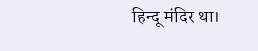हिन्दू मंदिर था।